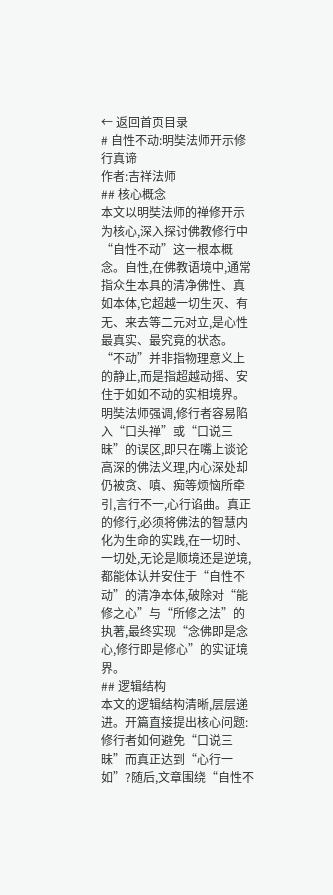← 返回首页目录
# 自性不动:明奘法师开示修行真谛
作者:吉祥法师
## 核心概念
本文以明奘法师的禅修开示为核心,深入探讨佛教修行中“自性不动”这一根本概念。自性,在佛教语境中,通常指众生本具的清净佛性、真如本体,它超越一切生灭、有无、来去等二元对立,是心性最真实、最究竟的状态。“不动”并非指物理意义上的静止,而是指超越动摇、安住于如如不动的实相境界。明奘法师强调,修行者容易陷入“口头禅”或“口说三昧”的误区,即只在嘴上谈论高深的佛法义理,内心深处却仍被贪、嗔、痴等烦恼所牵引,言行不一,心行谄曲。真正的修行,必须将佛法的智慧内化为生命的实践,在一切时、一切处,无论是顺境还是逆境,都能体认并安住于“自性不动”的清净本体,破除对“能修之心”与“所修之法”的执著,最终实现“念佛即是念心,修行即是修心”的实证境界。
## 逻辑结构
本文的逻辑结构清晰,层层递进。开篇直接提出核心问题:修行者如何避免“口说三昧”而真正达到“心行一如”?随后,文章围绕“自性不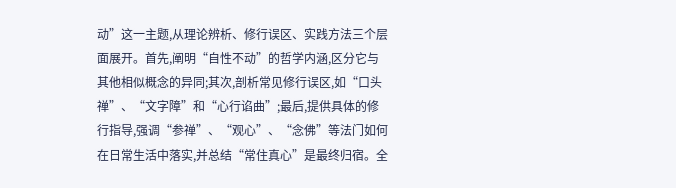动”这一主题,从理论辨析、修行误区、实践方法三个层面展开。首先,阐明“自性不动”的哲学内涵,区分它与其他相似概念的异同;其次,剖析常见修行误区,如“口头禅”、“文字障”和“心行谄曲”;最后,提供具体的修行指导,强调“参禅”、“观心”、“念佛”等法门如何在日常生活中落实,并总结“常住真心”是最终归宿。全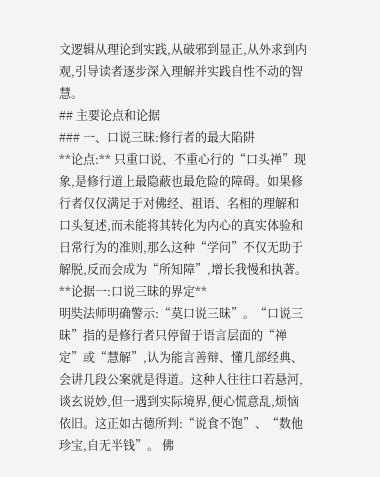文逻辑从理论到实践,从破邪到显正,从外求到内观,引导读者逐步深入理解并实践自性不动的智慧。
## 主要论点和论据
### 一、口说三昧:修行者的最大陷阱
**论点:** 只重口说、不重心行的“口头禅”现象,是修行道上最隐蔽也最危险的障碍。如果修行者仅仅满足于对佛经、祖语、名相的理解和口头复述,而未能将其转化为内心的真实体验和日常行为的准则,那么这种“学问”不仅无助于解脱,反而会成为“所知障”,增长我慢和执著。
**论据一:口说三昧的界定**
明奘法师明确警示:“莫口说三昧”。“口说三昧”指的是修行者只停留于语言层面的“禅定”或“慧解”,认为能言善辩、懂几部经典、会讲几段公案就是得道。这种人往往口若悬河,谈玄说妙,但一遇到实际境界,便心慌意乱,烦恼依旧。这正如古德所判:“说食不饱”、“数他珍宝,自无半钱”。 佛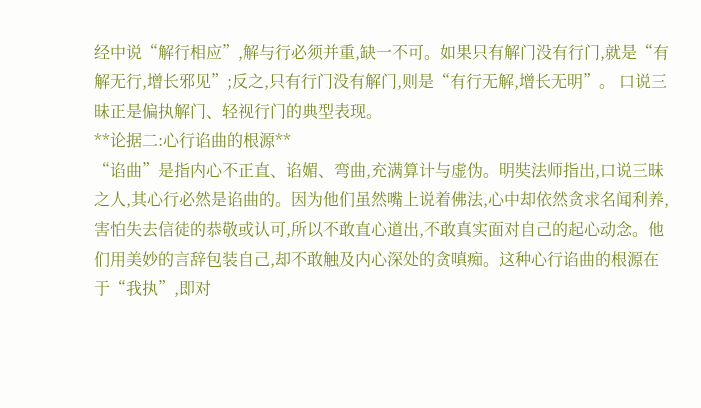经中说“解行相应”,解与行必须并重,缺一不可。如果只有解门没有行门,就是“有解无行,增长邪见”;反之,只有行门没有解门,则是“有行无解,增长无明”。 口说三昧正是偏执解门、轻视行门的典型表现。
**论据二:心行谄曲的根源**
“谄曲”是指内心不正直、谄媚、弯曲,充满算计与虚伪。明奘法师指出,口说三昧之人,其心行必然是谄曲的。因为他们虽然嘴上说着佛法,心中却依然贪求名闻利养,害怕失去信徒的恭敬或认可,所以不敢直心道出,不敢真实面对自己的起心动念。他们用美妙的言辞包装自己,却不敢触及内心深处的贪嗔痴。这种心行谄曲的根源在于“我执”,即对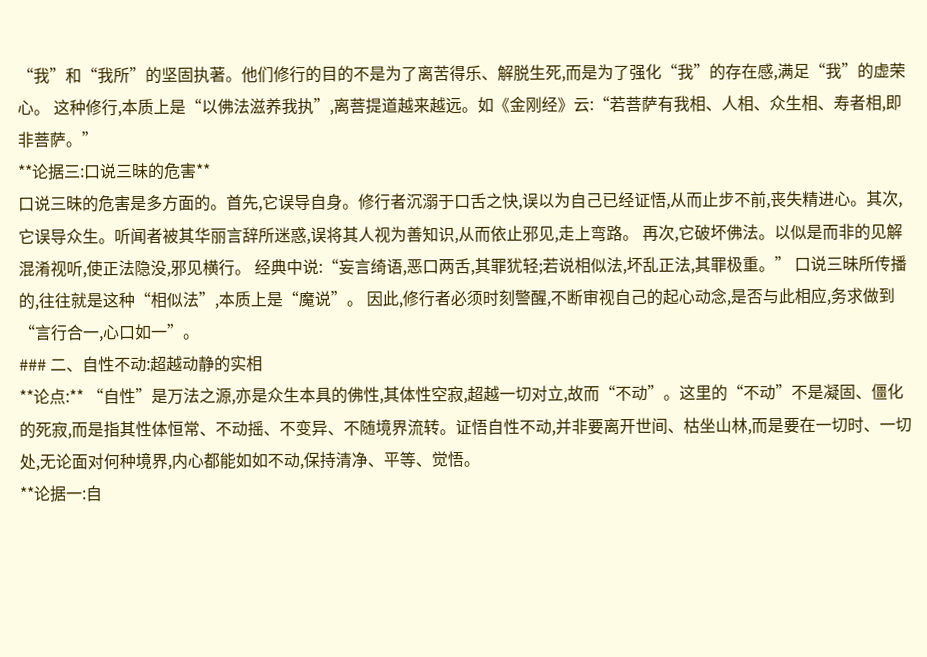“我”和“我所”的坚固执著。他们修行的目的不是为了离苦得乐、解脱生死,而是为了强化“我”的存在感,满足“我”的虚荣心。 这种修行,本质上是“以佛法滋养我执”,离菩提道越来越远。如《金刚经》云:“若菩萨有我相、人相、众生相、寿者相,即非菩萨。”
**论据三:口说三昧的危害**
口说三昧的危害是多方面的。首先,它误导自身。修行者沉溺于口舌之快,误以为自己已经证悟,从而止步不前,丧失精进心。其次,它误导众生。听闻者被其华丽言辞所迷惑,误将其人视为善知识,从而依止邪见,走上弯路。 再次,它破坏佛法。以似是而非的见解混淆视听,使正法隐没,邪见横行。 经典中说:“妄言绮语,恶口两舌,其罪犹轻;若说相似法,坏乱正法,其罪极重。” 口说三昧所传播的,往往就是这种“相似法”,本质上是“魔说”。 因此,修行者必须时刻警醒,不断审视自己的起心动念,是否与此相应,务求做到“言行合一,心口如一”。
### 二、自性不动:超越动静的实相
**论点:** “自性”是万法之源,亦是众生本具的佛性,其体性空寂,超越一切对立,故而“不动”。这里的“不动”不是凝固、僵化的死寂,而是指其性体恒常、不动摇、不变异、不随境界流转。证悟自性不动,并非要离开世间、枯坐山林,而是要在一切时、一切处,无论面对何种境界,内心都能如如不动,保持清净、平等、觉悟。
**论据一:自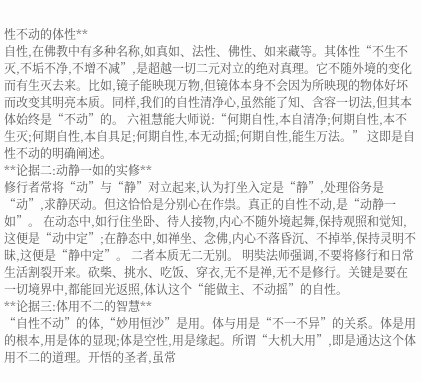性不动的体性**
自性,在佛教中有多种名称,如真如、法性、佛性、如来藏等。其体性“不生不灭,不垢不净,不增不减”,是超越一切二元对立的绝对真理。它不随外境的变化而有生灭去来。比如,镜子能映现万物,但镜体本身不会因为所映现的物体好坏而改变其明亮本质。同样,我们的自性清净心,虽然能了知、含容一切法,但其本体始终是“不动”的。 六祖慧能大师说:“何期自性,本自清净;何期自性,本不生灭;何期自性,本自具足;何期自性,本无动摇;何期自性,能生万法。” 这即是自性不动的明确阐述。
**论据二:动静一如的实修**
修行者常将“动”与“静”对立起来,认为打坐入定是“静”,处理俗务是“动”,求静厌动。但这恰恰是分别心在作祟。真正的自性不动,是“动静一如”。 在动态中,如行住坐卧、待人接物,内心不随外境起舞,保持观照和觉知,这便是“动中定”;在静态中,如禅坐、念佛,内心不落昏沉、不掉举,保持灵明不昧,这便是“静中定”。 二者本质无二无别。 明奘法师强调,不要将修行和日常生活割裂开来。砍柴、挑水、吃饭、穿衣,无不是禅,无不是修行。关键是要在一切境界中,都能回光返照,体认这个“能做主、不动摇”的自性。
**论据三:体用不二的智慧**
“自性不动”的体,“妙用恒沙”是用。体与用是“不一不异”的关系。体是用的根本,用是体的显现;体是空性,用是缘起。所谓“大机大用”,即是通达这个体用不二的道理。开悟的圣者,虽常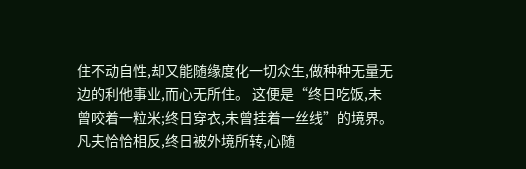住不动自性,却又能随缘度化一切众生,做种种无量无边的利他事业,而心无所住。 这便是“终日吃饭,未曾咬着一粒米;终日穿衣,未曾挂着一丝线”的境界。 凡夫恰恰相反,终日被外境所转,心随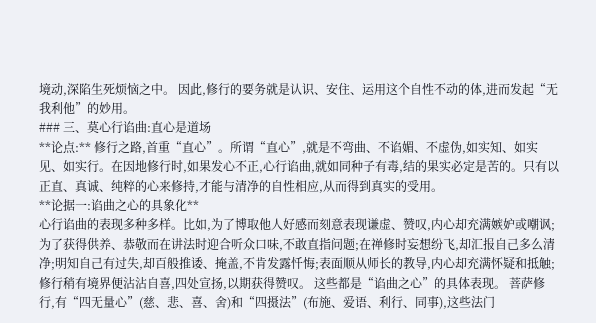境动,深陷生死烦恼之中。 因此,修行的要务就是认识、安住、运用这个自性不动的体,进而发起“无我利他”的妙用。
### 三、莫心行谄曲:直心是道场
**论点:** 修行之路,首重“直心”。所谓“直心”,就是不弯曲、不谄媚、不虚伪,如实知、如实见、如实行。在因地修行时,如果发心不正,心行谄曲,就如同种子有毒,结的果实必定是苦的。只有以正直、真诚、纯粹的心来修持,才能与清净的自性相应,从而得到真实的受用。
**论据一:谄曲之心的具象化**
心行谄曲的表现多种多样。比如,为了博取他人好感而刻意表现谦虚、赞叹,内心却充满嫉妒或嘲讽;为了获得供养、恭敬而在讲法时迎合听众口味,不敢直指问题;在禅修时妄想纷飞,却汇报自己多么清净;明知自己有过失,却百般推诿、掩盖,不肯发露忏悔;表面顺从师长的教导,内心却充满怀疑和抵触;修行稍有境界便沾沾自喜,四处宣扬,以期获得赞叹。 这些都是“谄曲之心”的具体表现。 菩萨修行,有“四无量心”(慈、悲、喜、舍)和“四摄法”(布施、爱语、利行、同事),这些法门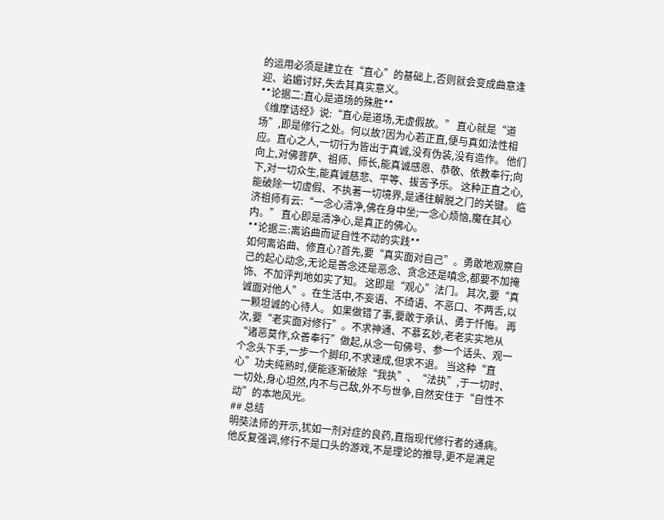的运用必须是建立在“直心”的基础上,否则就会变成曲意逢迎、谄媚讨好,失去其真实意义。
**论据二:直心是道场的殊胜**
《维摩诘经》说:“直心是道场,无虚假故。” 直心就是“道场”,即是修行之处。何以故?因为心若正直,便与真如法性相应。直心之人,一切行为皆出于真诚,没有伪装,没有造作。 他们向上,对佛菩萨、祖师、师长,能真诚感恩、恭敬、依教奉行;向下,对一切众生,能真诚慈悲、平等、拔苦予乐。 这种正直之心,能破除一切虚假、不执著一切境界,是通往解脱之门的关键。 临济祖师有云:“一念心清净,佛在身中坐;一念心烦恼,魔在其心内。” 直心即是清净心,是真正的佛心。
**论据三:离谄曲而证自性不动的实践**
如何离谄曲、修直心?首先,要“真实面对自己”。勇敢地观察自己的起心动念,无论是善念还是恶念、贪念还是嗔念,都要不加掩饰、不加评判地如实了知。 这即是“观心”法门。 其次,要“真诚面对他人”。在生活中,不妄语、不绮语、不恶口、不两舌,以一颗坦诚的心待人。 如果做错了事,要敢于承认、勇于忏悔。 再次,要“老实面对修行”。不求神通、不慕玄妙,老老实实地从“诸恶莫作,众善奉行”做起,从念一句佛号、参一个话头、观一个念头下手,一步一个脚印,不求速成,但求不退。 当这种“直心”功夫纯熟时,便能逐渐破除“我执”、“法执”,于一切时、一切处,身心坦然,内不与己敌,外不与世争,自然安住于“自性不动”的本地风光。
## 总结
明奘法师的开示,犹如一剂对症的良药,直指现代修行者的通病。他反复强调,修行不是口头的游戏,不是理论的推导,更不是满足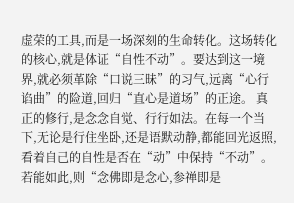虚荣的工具,而是一场深刻的生命转化。这场转化的核心,就是体证“自性不动”。要达到这一境界,就必须革除“口说三昧”的习气,远离“心行谄曲”的险道,回归“直心是道场”的正途。 真正的修行,是念念自觉、行行如法。在每一个当下,无论是行住坐卧,还是语默动静,都能回光返照,看着自己的自性是否在“动”中保持“不动”。若能如此,则“念佛即是念心,参禅即是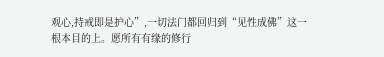观心,持戒即是护心”,一切法门都回归到“见性成佛”这一根本目的上。愿所有有缘的修行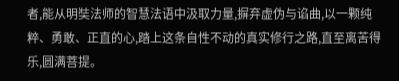者,能从明奘法师的智慧法语中汲取力量,摒弃虚伪与谄曲,以一颗纯粹、勇敢、正直的心,踏上这条自性不动的真实修行之路,直至离苦得乐,圆满菩提。